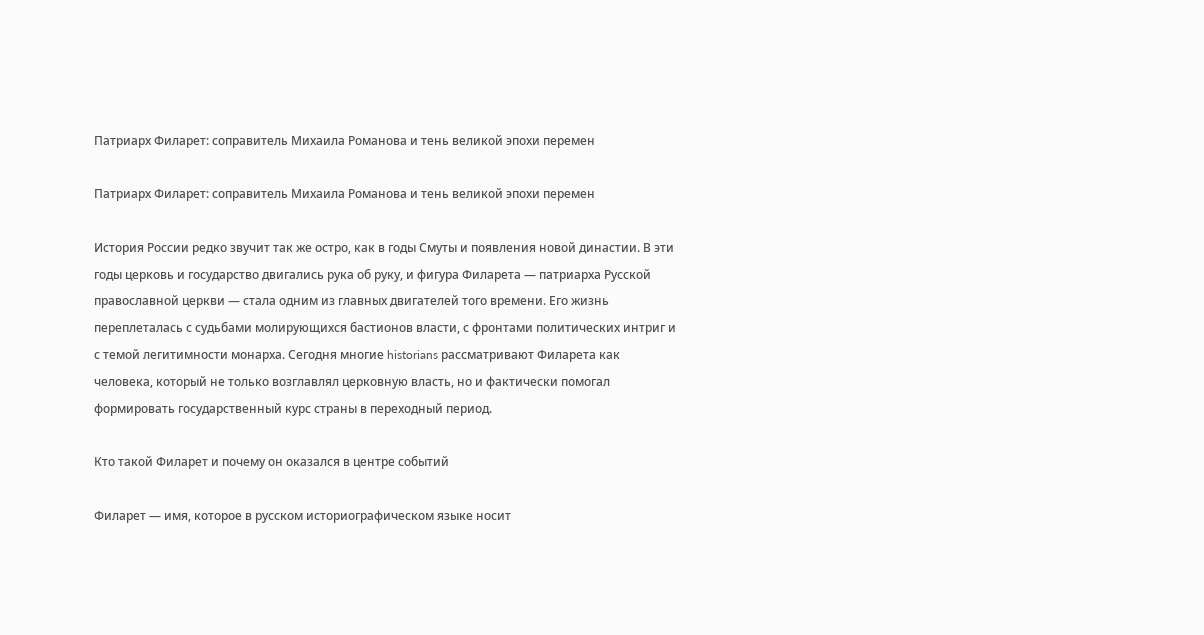Патриарх Филарет: соправитель Михаила Романова и тень великой эпохи перемен

Патриарх Филарет: соправитель Михаила Романова и тень великой эпохи перемен

История России редко звучит так же остро, как в годы Смуты и появления новой династии. В эти годы церковь и государство двигались рука об руку, и фигура Филарета — патриарха Русской православной церкви — стала одним из главных двигателей того времени. Его жизнь переплеталась с судьбами молирующихся бастионов власти, с фронтами политических интриг и с темой легитимности монарха. Сегодня многие historians рассматривают Филарета как человека, который не только возглавлял церковную власть, но и фактически помогал формировать государственный курс страны в переходный период.

Кто такой Филарет и почему он оказался в центре событий

Филарет — имя, которое в русском историографическом языке носит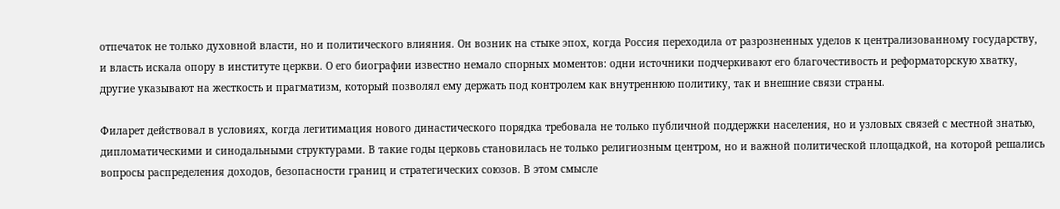отпечаток не только духовной власти, но и политического влияния. Он возник на стыке эпох, когда Россия переходила от разрозненных уделов к централизованному государству, и власть искала опору в институте церкви. О его биографии известно немало спорных моментов: одни источники подчеркивают его благочестивость и реформаторскую хватку, другие указывают на жесткость и прагматизм, который позволял ему держать под контролем как внутреннюю политику, так и внешние связи страны.

Филарет действовал в условиях, когда легитимация нового династического порядка требовала не только публичной поддержки населения, но и узловых связей с местной знатью, дипломатическими и синодальными структурами. В такие годы церковь становилась не только религиозным центром, но и важной политической площадкой, на которой решались вопросы распределения доходов, безопасности границ и стратегических союзов. В этом смысле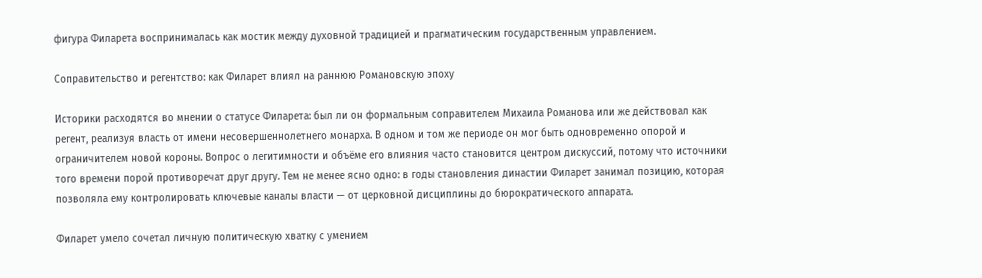фигура Филарета воспринималась как мостик между духовной традицией и прагматическим государственным управлением.

Соправительство и регентство: как Филарет влиял на раннюю Романoвскую эпоху

Историки расходятся во мнении о статусе Филарета: был ли он формальным соправителем Михаила Романова или же действовал как регент, реализуя власть от имени несовершеннолетнего монарха. В одном и том же периоде он мог быть одновременно опорой и ограничителем новой короны. Вопрос о легитимности и объёме его влияния часто становится центром дискуссий, потому что источники того времени порой противоречат друг другу. Тем не менее ясно одно: в годы становления династии Филарет занимал позицию, которая позволяла ему контролировать ключевые каналы власти — от церковной дисциплины до бюрократического аппарата.

Филарет умело сочетал личную политическую хватку с умением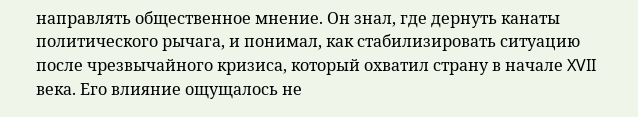направлять общественное мнение. Он знал, где дернуть канаты политического рычага, и понимал, как стабилизировать ситуацию после чрезвычайного кризиса, который охватил страну в начале XVII века. Его влияние ощущалось не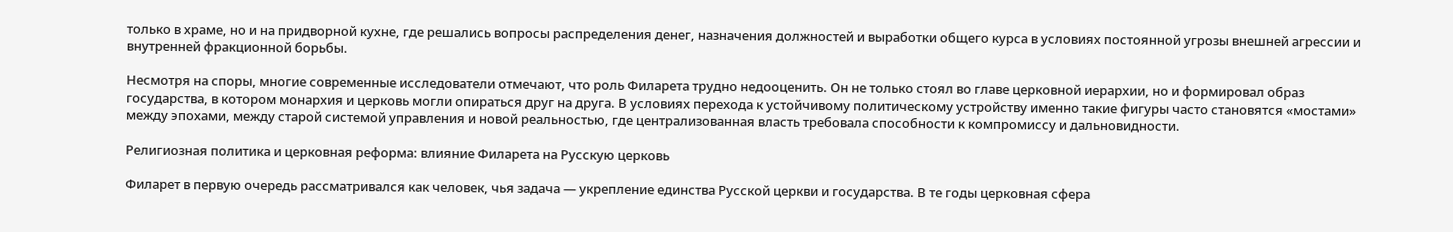только в храме, но и на придворной кухне, где решались вопросы распределения денег, назначения должностей и выработки общего курса в условиях постоянной угрозы внешней агрессии и внутренней фракционной борьбы.

Несмотря на споры, многие современные исследователи отмечают, что роль Филарета трудно недооценить. Он не только стоял во главе церковной иерархии, но и формировал образ государства, в котором монархия и церковь могли опираться друг на друга. В условиях перехода к устойчивому политическому устройству именно такие фигуры часто становятся «мостами» между эпохами, между старой системой управления и новой реальностью, где централизованная власть требовала способности к компромиссу и дальновидности.

Религиозная политика и церковная реформа: влияние Филарета на Русскую церковь

Филарет в первую очередь рассматривался как человек, чья задача — укрепление единства Русской церкви и государства. В те годы церковная сфера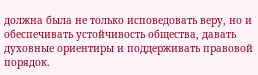должна была не только исповедовать веру, но и обеспечивать устойчивость общества, давать духовные ориентиры и поддерживать правовой порядок.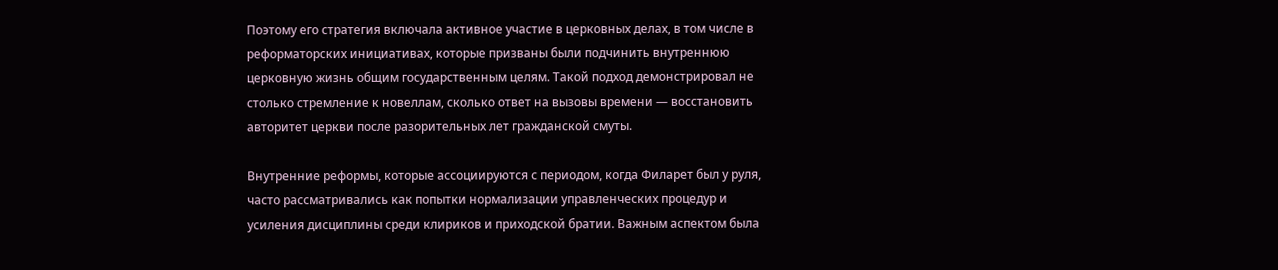Поэтому его стратегия включала активное участие в церковных делах, в том числе в реформаторских инициативах, которые призваны были подчинить внутреннюю церковную жизнь общим государственным целям. Такой подход демонстрировал не столько стремление к новеллам, сколько ответ на вызовы времени — восстановить авторитет церкви после разорительных лет гражданской смуты.

Внутренние реформы, которые ассоциируются с периодом, когда Филарет был у руля, часто рассматривались как попытки нормализации управленческих процедур и усиления дисциплины среди клириков и приходской братии. Важным аспектом была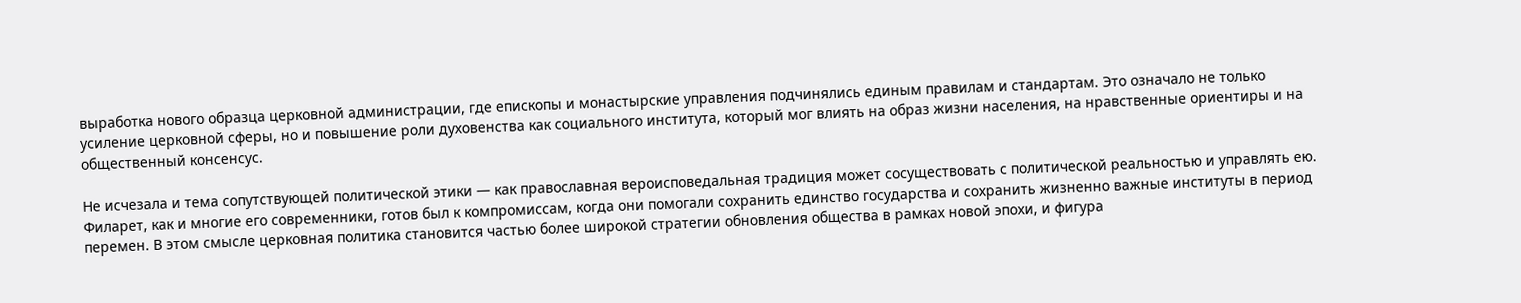выработка нового образца церковной администрации, где епископы и монастырские управления подчинялись единым правилам и стандартам. Это означало не только усиление церковной сферы, но и повышение роли духовенства как социального института, который мог влиять на образ жизни населения, на нравственные ориентиры и на общественный консенсус.

Не исчезала и тема сопутствующей политической этики — как православная вероисповедальная традиция может сосуществовать с политической реальностью и управлять ею. Филарет, как и многие его современники, готов был к компромиссам, когда они помогали сохранить единство государства и сохранить жизненно важные институты в период перемен. В этом смысле церковная политика становится частью более широкой стратегии обновления общества в рамках новой эпохи, и фигура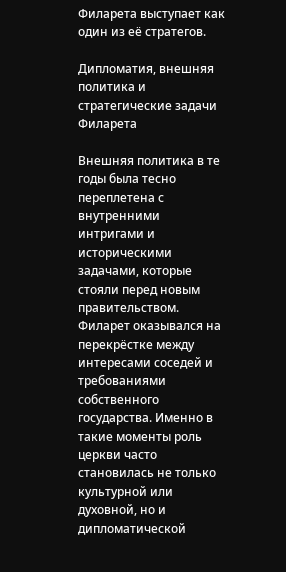Филарета выступает как один из её стратегов.

Дипломатия, внешняя политика и стратегические задачи Филарета

Внешняя политика в те годы была тесно переплетена с внутренними интригами и историческими задачами, которые стояли перед новым правительством. Филарет оказывался на перекрёстке между интересами соседей и требованиями собственного государства. Именно в такие моменты роль церкви часто становилась не только культурной или духовной, но и дипломатической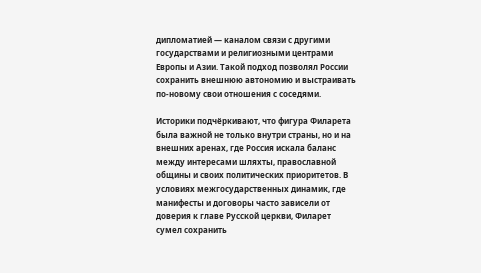дипломатией — каналом связи с другими государствами и религиозными центрами Европы и Азии. Такой подход позволял России сохранить внешнюю автономию и выстраивать по‑новому свои отношения с соседями.

Историки подчёркивают, что фигура Филарета была важной не только внутри страны, но и на внешних аренах, где Россия искала баланс между интересами шляхты, православной общины и своих политических приоритетов. В условиях межгосударственных динамик, где манифесты и договоры часто зависели от доверия к главе Русской церкви, Филарет сумел сохранить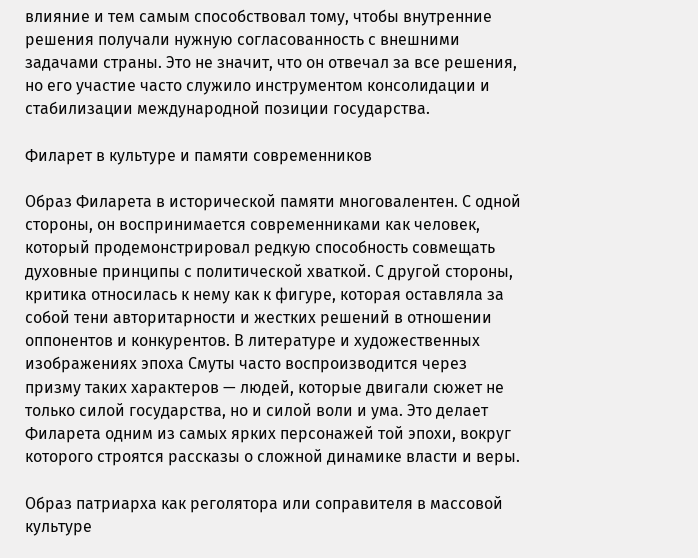влияние и тем самым способствовал тому, чтобы внутренние решения получали нужную согласованность с внешними задачами страны. Это не значит, что он отвечал за все решения, но его участие часто служило инструментом консолидации и стабилизации международной позиции государства.

Филарет в культуре и памяти современников

Образ Филарета в исторической памяти многовалентен. С одной стороны, он воспринимается современниками как человек, который продемонстрировал редкую способность совмещать духовные принципы с политической хваткой. С другой стороны, критика относилась к нему как к фигуре, которая оставляла за собой тени авторитарности и жестких решений в отношении оппонентов и конкурентов. В литературе и художественных изображениях эпоха Смуты часто воспроизводится через призму таких характеров — людей, которые двигали сюжет не только силой государства, но и силой воли и ума. Это делает Филарета одним из самых ярких персонажей той эпохи, вокруг которого строятся рассказы о сложной динамике власти и веры.

Образ патриарха как реголятора или соправителя в массовой культуре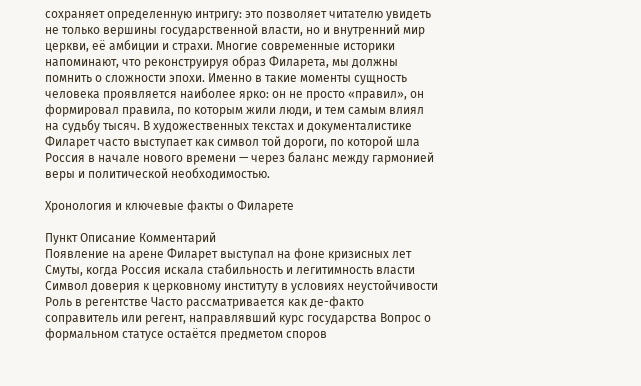сохраняет определенную интригу: это позволяет читателю увидеть не только вершины государственной власти, но и внутренний мир церкви, её амбиции и страхи. Многие современные историки напоминают, что реконструируя образ Филарета, мы должны помнить о сложности эпохи. Именно в такие моменты сущность человека проявляется наиболее ярко: он не просто «правил», он формировал правила, по которым жили люди, и тем самым влиял на судьбу тысяч. В художественных текстах и документалистике Филарет часто выступает как символ той дороги, по которой шла Россия в начале нового времени — через баланс между гармонией веры и политической необходимостью.

Хронология и ключевые факты о Филарете

Пункт Описание Комментарий
Появление на арене Филарет выступал на фоне кризисных лет Смуты, когда Россия искала стабильность и легитимность власти Символ доверия к церковному институту в условиях неустойчивости
Роль в регентстве Часто рассматривается как де-факто соправитель или регент, направлявший курс государства Вопрос о формальном статусе остаётся предметом споров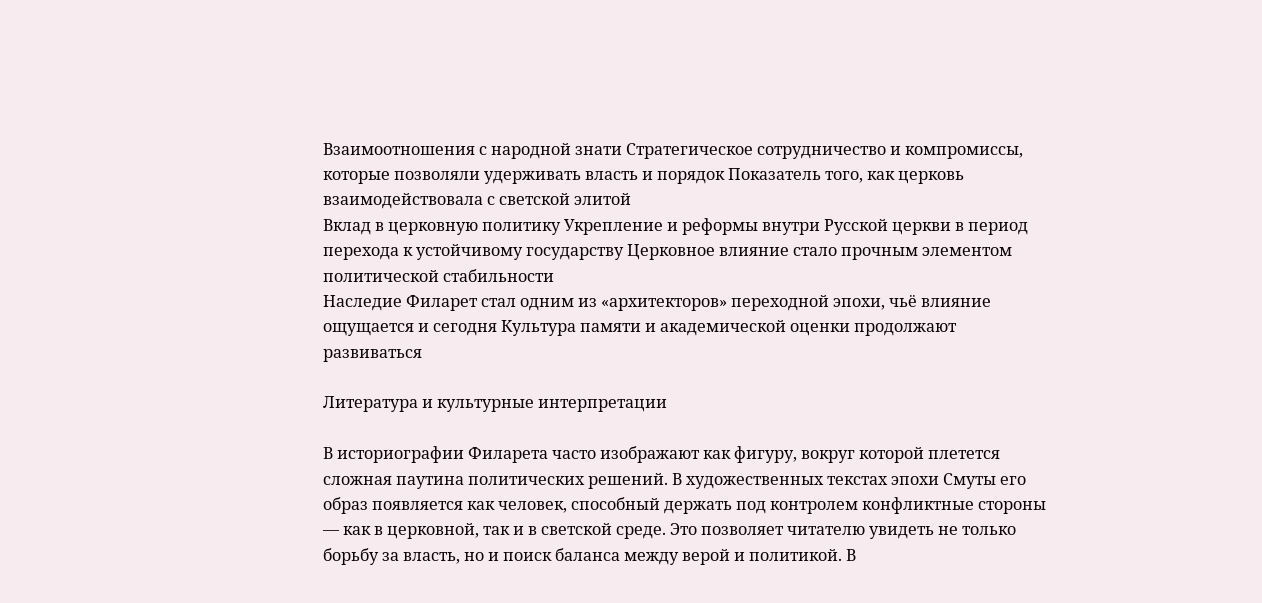Взаимоотношения с народной знати Стратегическое сотрудничество и компромиссы, которые позволяли удерживать власть и порядок Показатель того, как церковь взаимодействовала с светской элитой
Вклад в церковную политику Укрепление и реформы внутри Русской церкви в период перехода к устойчивому государству Церковное влияние стало прочным элементом политической стабильности
Наследие Филарет стал одним из «архитекторов» переходной эпохи, чьё влияние ощущается и сегодня Культура памяти и академической оценки продолжают развиваться

Литература и культурные интерпретации

В историографии Филарета часто изображают как фигуру, вокруг которой плетется сложная паутина политических решений. В художественных текстах эпохи Смуты его образ появляется как человек, способный держать под контролем конфликтные стороны — как в церковной, так и в светской среде. Это позволяет читателю увидеть не только борьбу за власть, но и поиск баланса между верой и политикой. В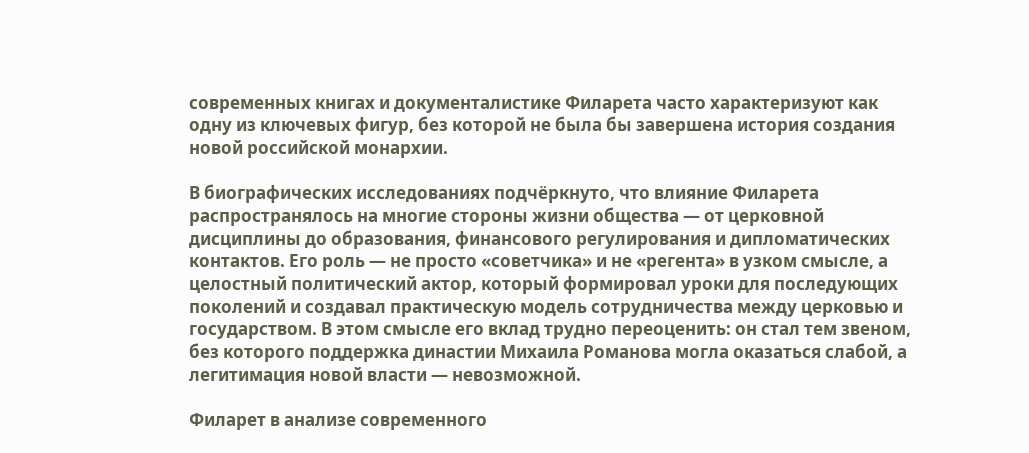современных книгах и документалистике Филарета часто характеризуют как одну из ключевых фигур, без которой не была бы завершена история создания новой российской монархии.

В биографических исследованиях подчёркнуто, что влияние Филарета распространялось на многие стороны жизни общества — от церковной дисциплины до образования, финансового регулирования и дипломатических контактов. Его роль — не просто «советчика» и не «регента» в узком смысле, а целостный политический актор, который формировал уроки для последующих поколений и создавал практическую модель сотрудничества между церковью и государством. В этом смысле его вклад трудно переоценить: он стал тем звеном, без которого поддержка династии Михаила Романова могла оказаться слабой, а легитимация новой власти — невозможной.

Филарет в анализе современного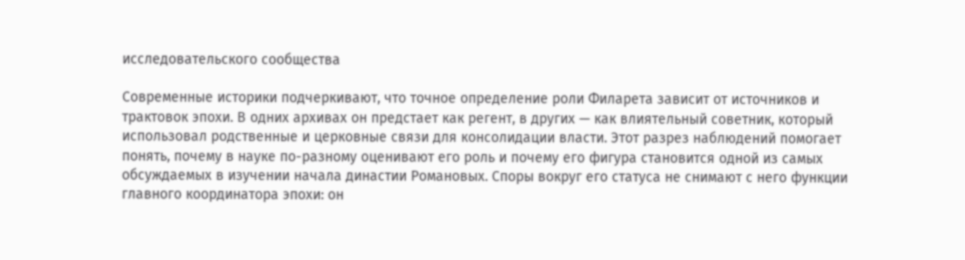исследовательского сообщества

Современные историки подчеркивают, что точное определение роли Филарета зависит от источников и трактовок эпохи. В одних архивах он предстает как регент, в других — как влиятельный советник, который использовал родственные и церковные связи для консолидации власти. Этот разрез наблюдений помогает понять, почему в науке по-разному оценивают его роль и почему его фигура становится одной из самых обсуждаемых в изучении начала династии Романовых. Споры вокруг его статуса не снимают с него функции главного координатора эпохи: он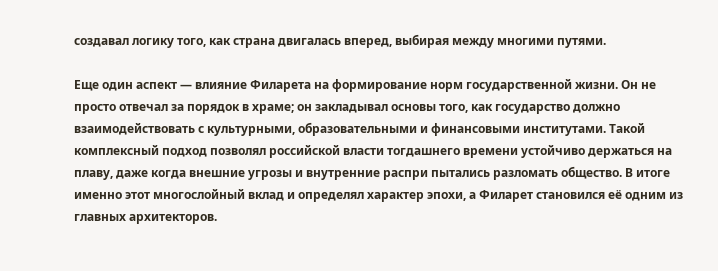создавал логику того, как страна двигалась вперед, выбирая между многими путями.

Еще один аспект — влияние Филарета на формирование норм государственной жизни. Он не просто отвечал за порядок в храме; он закладывал основы того, как государство должно взаимодействовать с культурными, образовательными и финансовыми институтами. Такой комплексный подход позволял российской власти тогдашнего времени устойчиво держаться на плаву, даже когда внешние угрозы и внутренние распри пытались разломать общество. В итоге именно этот многослойный вклад и определял характер эпохи, а Филарет становился её одним из главных архитекторов.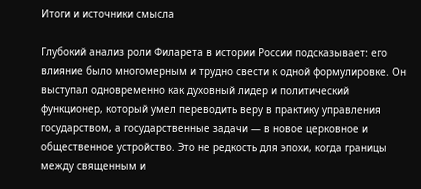Итоги и источники смысла

Глубокий анализ роли Филарета в истории России подсказывает: его влияние было многомерным и трудно свести к одной формулировке. Он выступал одновременно как духовный лидер и политический функционер, который умел переводить веру в практику управления государством, а государственные задачи — в новое церковное и общественное устройство. Это не редкость для эпохи, когда границы между священным и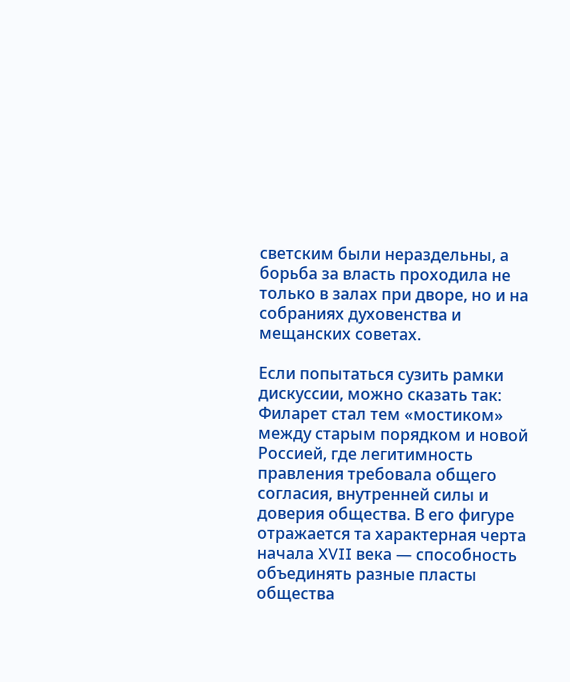светским были нераздельны, а борьба за власть проходила не только в залах при дворе, но и на собраниях духовенства и мещанских советах.

Если попытаться сузить рамки дискуссии, можно сказать так: Филарет стал тем «мостиком» между старым порядком и новой Россией, где легитимность правления требовала общего согласия, внутренней силы и доверия общества. В его фигуре отражается та характерная черта начала XVII века — способность объединять разные пласты общества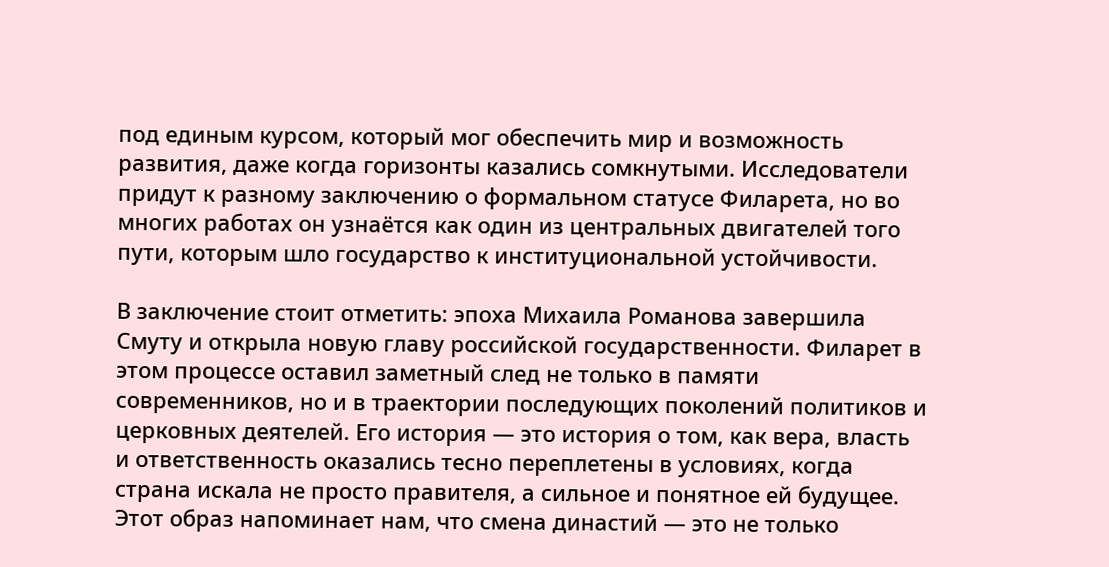под единым курсом, который мог обеспечить мир и возможность развития, даже когда горизонты казались сомкнутыми. Исследователи придут к разному заключению о формальном статусе Филарета, но во многих работах он узнаётся как один из центральных двигателей того пути, которым шло государство к институциональной устойчивости.

В заключение стоит отметить: эпоха Михаила Романова завершила Смуту и открыла новую главу российской государственности. Филарет в этом процессе оставил заметный след не только в памяти современников, но и в траектории последующих поколений политиков и церковных деятелей. Его история — это история о том, как вера, власть и ответственность оказались тесно переплетены в условиях, когда страна искала не просто правителя, а сильное и понятное ей будущее. Этот образ напоминает нам, что смена династий — это не только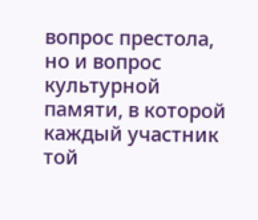вопрос престола, но и вопрос культурной памяти, в которой каждый участник той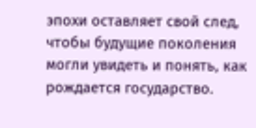эпохи оставляет свой след, чтобы будущие поколения могли увидеть и понять, как рождается государство.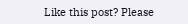Like this post? Please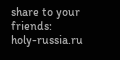share to your friends:
holy-russia.ru